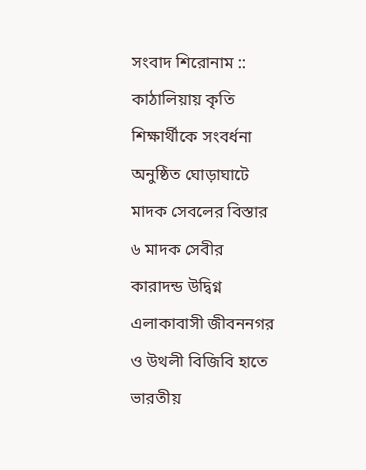সংবাদ শিরোনাম ::
কাঠালিয়ায় কৃতি শিক্ষার্থীকে সংবর্ধনা অনুষ্ঠিত ঘোড়াঘাটে মাদক সেবলের বিস্তার ৬ মাদক সেবীর কারাদন্ড উদ্বিগ্ন এলাকাবাসী জীবননগর ও উথলী বিজিবি হাতে ভারতীয়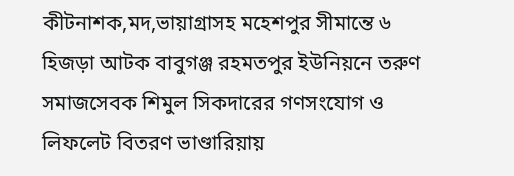কীটনাশক,মদ,ভায়াগ্রাসহ মহেশপুর সীমান্তে ৬ হিজড়া আটক বাবুগঞ্জ রহমতপুর ইউনিয়নে তরুণ সমাজসেবক শিমুল সিকদারের গণসংযোগ ও লিফলেট বিতরণ ভাণ্ডারিয়ায়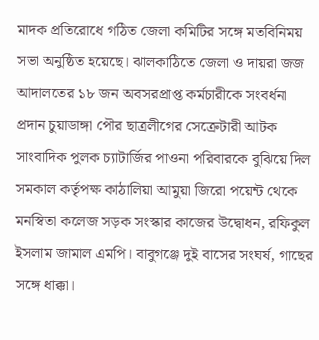মাদক প্রতিরোধে গঠিত জেলা কমিটির সঙ্গে মতবিনিময় সভা অনুষ্ঠিত হয়েছে। ঝালকাঠিতে জেলা ও দায়রা জজ আদালতের ১৮ জন অবসরপ্রাপ্ত কর্মচারীকে সংবর্ধনা প্রদান চুয়াডাঙ্গা পৌর ছাত্রলীগের সেক্রেটারী আটক সাংবাদিক পুলক চ্যাটার্জির পাওনা পরিবারকে বুঝিয়ে দিল সমকাল কর্তৃপক্ষ কাঠালিয়া আমুয়া জিরো পয়েন্ট থেকে মনস্বিতা কলেজ সড়ক সংস্কার কাজের উদ্বোধন, রফিকুল ইসলাম জামাল এমপি। বাবুগঞ্জে দুই বাসের সংঘর্ষ, গাছের সঙ্গে ধাক্কা।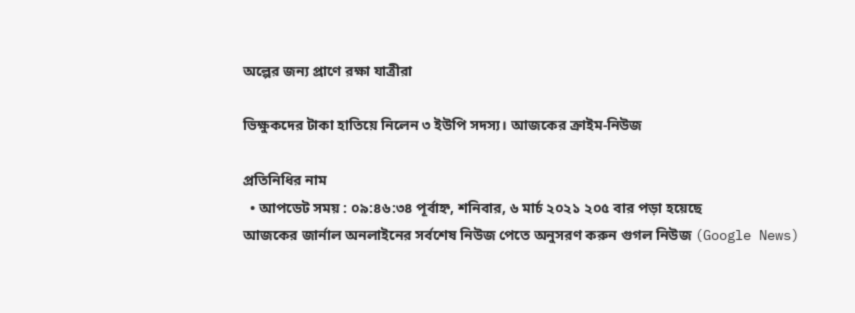অল্পের জন্য প্রাণে রক্ষা যাত্রীরা

ভিক্ষুকদের টাকা হাতিয়ে নিলেন ৩ ইউপি সদস্য। আজকের ক্রাইম-নিউজ

প্রতিনিধির নাম
  • আপডেট সময় : ০৯:৪৬:৩৪ পূর্বাহ্ন, শনিবার, ৬ মার্চ ২০২১ ২০৫ বার পড়া হয়েছে
আজকের জার্নাল অনলাইনের সর্বশেষ নিউজ পেতে অনুসরণ করুন গুগল নিউজ (Google News)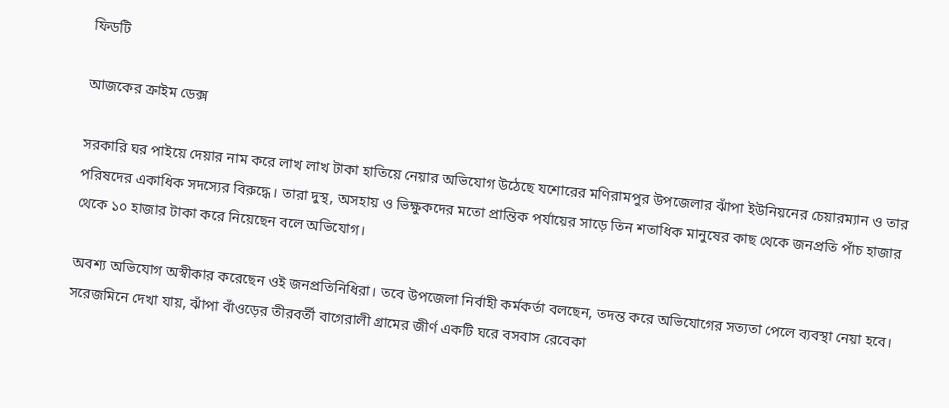ফিডটি

আজকের ক্রাইম ডেক্স

সরকারি ঘর পাইয়ে দেয়ার নাম করে লাখ লাখ টাকা হাতিয়ে নেয়ার অভিযোগ উঠেছে যশোরের মণিরামপুর উপজেলার ঝাঁপা ইউনিয়নের চেয়ারম্যান ও তার পরিষদের একাধিক সদস্যের বিরুদ্ধে। তারা দুস্থ, অসহায় ও ভিক্ষুকদের মতো প্রান্তিক পর্যায়ের সাড়ে তিন শতাধিক মানুষের কাছ থেকে জনপ্রতি পাঁচ হাজার থেকে ১০ হাজার টাকা করে নিয়েছেন বলে অভিযোগ।

অবশ্য অভিযোগ অস্বীকার করেছেন ওই জনপ্রতিনিধিরা। তবে উপজেলা নির্বাহী কর্মকর্তা বলছেন, তদন্ত করে অভিযোগের সত্যতা পেলে ব্যবস্থা নেয়া হবে।
সরেজমিনে দেখা যায়, ঝাঁপা বাঁওড়ের তীরবর্তী বাগেরালী গ্রামের জীর্ণ একটি ঘরে বসবাস রেবেকা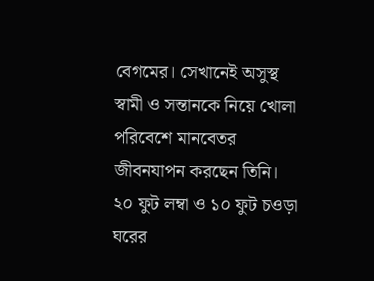বেগমের। সেখানেই অসুস্থ স্বামী ও সন্তানকে নিয়ে খোলা পরিবেশে মানবেতর জীবনযাপন করছেন তিনি। ২০ ফুট লম্বা ও ১০ ফুট চওড়া ঘরের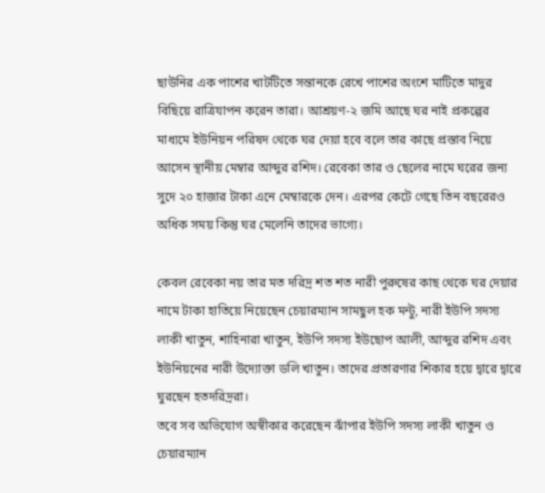ছাউনির এক পাশের খাটটিতে সন্তানকে রেখে পাশের অংশে মাটিতে মাদুর বিছিয়ে রাত্রিযাপন করেন তারা। আশ্রয়ণ-২ জমি আছে ঘর নাই প্রকল্পের মাধ্যমে ইউনিয়ন পরিষদ থেকে ঘর দেয়া হবে বলে তার কাছে প্রস্তাব নিয়ে আসেন স্থানীয় মেম্বার আব্দুর রশিদ। রেবেকা তার ও ছেলের নামে ঘরের জন্য সুদে ২০ হাজার টাকা এনে মেম্বারকে দেন। এরপর কেটে গেছে তিন বছরেরও অধিক সময় কিন্তু ঘর মেলেনি তাদের ভাগ্যে।

কেবল রেবেকা নয় তার মত দরিদ্র শত শত নারী পুরুষের কাছ থেকে ঘর দেয়ার নামে টাকা হাতিয়ে নিয়েছেন চেয়ারম্যান সামছুল হক মন্টু, নারী ইউপি সদস্য লাকী খাতুন, শাহিনারা খাতুন, ইউপি সদস্য ইউছোপ আলী, আব্দুর রশিদ এবং ইউনিয়নের নারী উদ্যোক্তা ডলি খাতুন। তাদের প্রতারণার শিকার হয়ে দ্বারে দ্বারে ঘুরছেন হতদরিদ্ররা।
তবে সব অভিযোগ অস্বীকার করেছেন ঝাঁপার ইউপি সদস্য লাকী খাতুন ও চেয়ারম্যান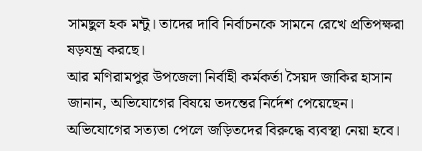সামছুল হক মন্টু। তাদের দাবি নির্বাচনকে সামনে রেখে প্রতিপক্ষরা ষড়যন্ত্র করছে।
আর মণিরামপুর উপজেলা নির্বাহী কর্মকর্তা সৈয়দ জাকির হাসান জানান, অভিযোগের বিষয়ে তদন্তের নির্দেশ পেয়েছেন। অভিযোগের সত্যতা পেলে জড়িতদের বিরুদ্ধে ব্যবস্থা নেয়া হবে।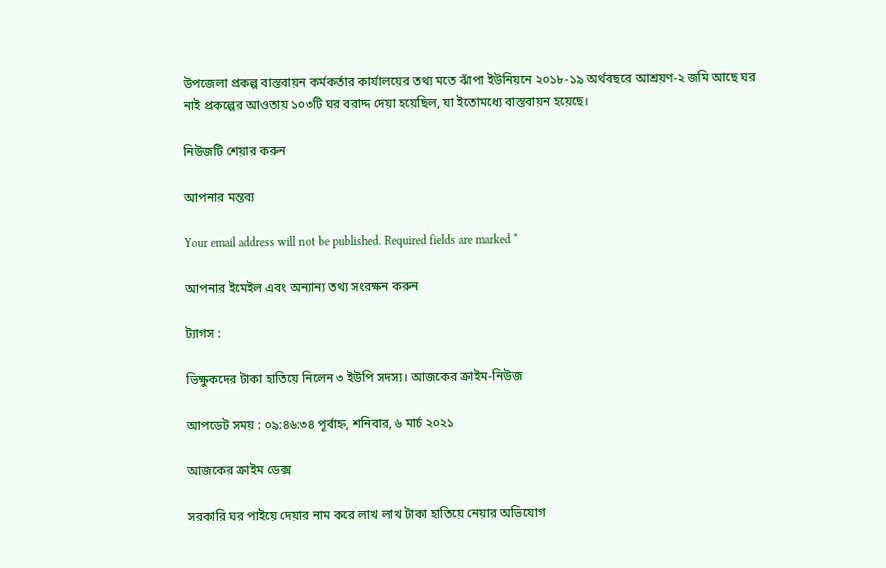উপজেলা প্রকল্প বাস্তবায়ন কর্মকর্তার কার্যালয়ের তথ্য মতে ঝাঁপা ইউনিয়নে ২০১৮-১৯ অর্থবছরে আশ্রয়ণ-২ জমি আছে ঘর নাই প্রকল্পের আওতায় ১০৩টি ঘর বরাদ্দ দেয়া হয়েছিল, যা ইতোমধ্যে বাস্তবায়ন হয়েছে।

নিউজটি শেয়ার করুন

আপনার মন্তব্য

Your email address will not be published. Required fields are marked *

আপনার ইমেইল এবং অন্যান্য তথ্য সংরক্ষন করুন

ট্যাগস :

ভিক্ষুকদের টাকা হাতিয়ে নিলেন ৩ ইউপি সদস্য। আজকের ক্রাইম-নিউজ

আপডেট সময় : ০৯:৪৬:৩৪ পূর্বাহ্ন, শনিবার, ৬ মার্চ ২০২১

আজকের ক্রাইম ডেক্স

সরকারি ঘর পাইয়ে দেয়ার নাম করে লাখ লাখ টাকা হাতিয়ে নেয়ার অভিযোগ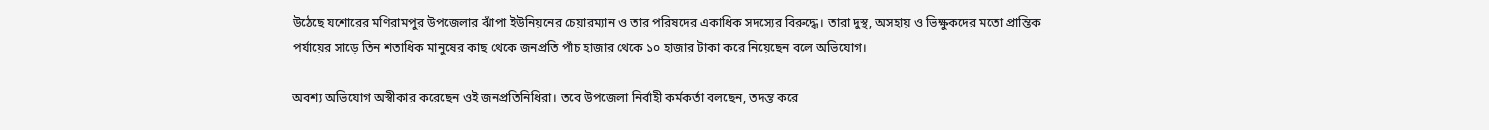উঠেছে যশোরের মণিরামপুর উপজেলার ঝাঁপা ইউনিয়নের চেয়ারম্যান ও তার পরিষদের একাধিক সদস্যের বিরুদ্ধে। তারা দুস্থ, অসহায় ও ভিক্ষুকদের মতো প্রান্তিক পর্যায়ের সাড়ে তিন শতাধিক মানুষের কাছ থেকে জনপ্রতি পাঁচ হাজার থেকে ১০ হাজার টাকা করে নিয়েছেন বলে অভিযোগ।

অবশ্য অভিযোগ অস্বীকার করেছেন ওই জনপ্রতিনিধিরা। তবে উপজেলা নির্বাহী কর্মকর্তা বলছেন, তদন্ত করে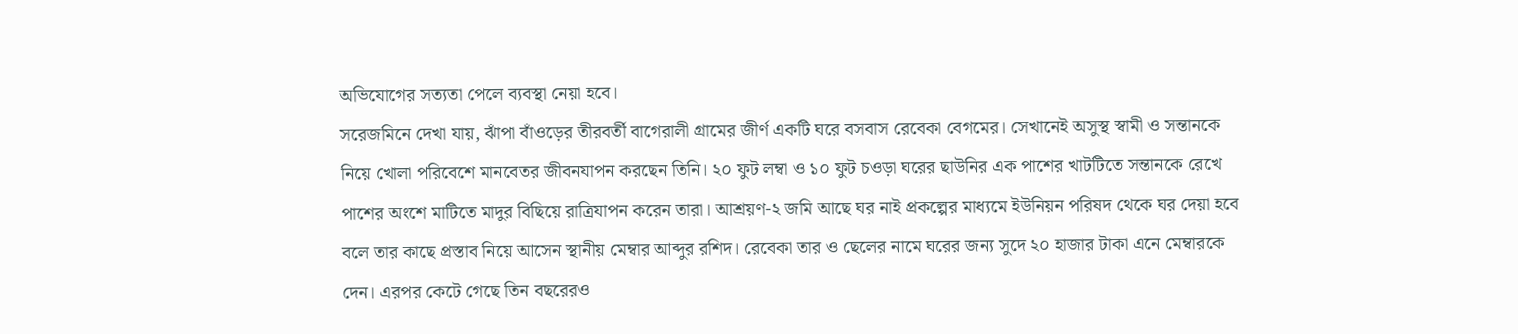অভিযোগের সত্যতা পেলে ব্যবস্থা নেয়া হবে।
সরেজমিনে দেখা যায়, ঝাঁপা বাঁওড়ের তীরবর্তী বাগেরালী গ্রামের জীর্ণ একটি ঘরে বসবাস রেবেকা বেগমের। সেখানেই অসুস্থ স্বামী ও সন্তানকে নিয়ে খোলা পরিবেশে মানবেতর জীবনযাপন করছেন তিনি। ২০ ফুট লম্বা ও ১০ ফুট চওড়া ঘরের ছাউনির এক পাশের খাটটিতে সন্তানকে রেখে পাশের অংশে মাটিতে মাদুর বিছিয়ে রাত্রিযাপন করেন তারা। আশ্রয়ণ-২ জমি আছে ঘর নাই প্রকল্পের মাধ্যমে ইউনিয়ন পরিষদ থেকে ঘর দেয়া হবে বলে তার কাছে প্রস্তাব নিয়ে আসেন স্থানীয় মেম্বার আব্দুর রশিদ। রেবেকা তার ও ছেলের নামে ঘরের জন্য সুদে ২০ হাজার টাকা এনে মেম্বারকে দেন। এরপর কেটে গেছে তিন বছরেরও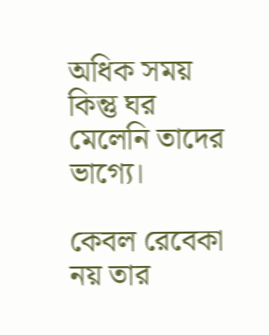অধিক সময় কিন্তু ঘর মেলেনি তাদের ভাগ্যে।

কেবল রেবেকা নয় তার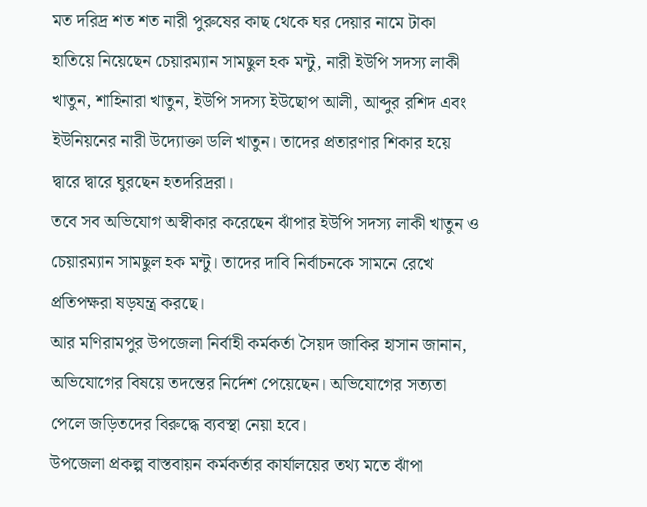মত দরিদ্র শত শত নারী পুরুষের কাছ থেকে ঘর দেয়ার নামে টাকা হাতিয়ে নিয়েছেন চেয়ারম্যান সামছুল হক মন্টু, নারী ইউপি সদস্য লাকী খাতুন, শাহিনারা খাতুন, ইউপি সদস্য ইউছোপ আলী, আব্দুর রশিদ এবং ইউনিয়নের নারী উদ্যোক্তা ডলি খাতুন। তাদের প্রতারণার শিকার হয়ে দ্বারে দ্বারে ঘুরছেন হতদরিদ্ররা।
তবে সব অভিযোগ অস্বীকার করেছেন ঝাঁপার ইউপি সদস্য লাকী খাতুন ও চেয়ারম্যান সামছুল হক মন্টু। তাদের দাবি নির্বাচনকে সামনে রেখে প্রতিপক্ষরা ষড়যন্ত্র করছে।
আর মণিরামপুর উপজেলা নির্বাহী কর্মকর্তা সৈয়দ জাকির হাসান জানান, অভিযোগের বিষয়ে তদন্তের নির্দেশ পেয়েছেন। অভিযোগের সত্যতা পেলে জড়িতদের বিরুদ্ধে ব্যবস্থা নেয়া হবে।
উপজেলা প্রকল্প বাস্তবায়ন কর্মকর্তার কার্যালয়ের তথ্য মতে ঝাঁপা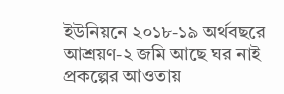ইউনিয়নে ২০১৮-১৯ অর্থবছরে আশ্রয়ণ-২ জমি আছে ঘর নাই প্রকল্পের আওতায়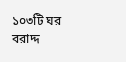১০৩টি ঘর বরাদ্দ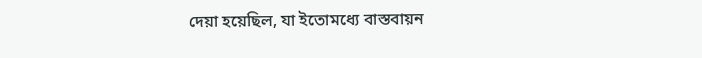দেয়া হয়েছিল, যা ইতোমধ্যে বাস্তবায়ন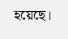হয়েছে।